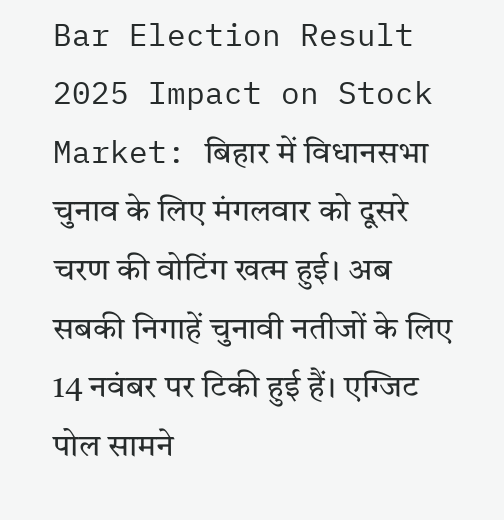Bar Election Result 2025 Impact on Stock Market: बिहार में विधानसभा चुनाव के लिए मंगलवार को दूसरे चरण की वोटिंग खत्म हुई। अब सबकी निगाहें चुनावी नतीजों के लिए 14 नवंबर पर टिकी हुई हैं। एग्जिट पोल सामने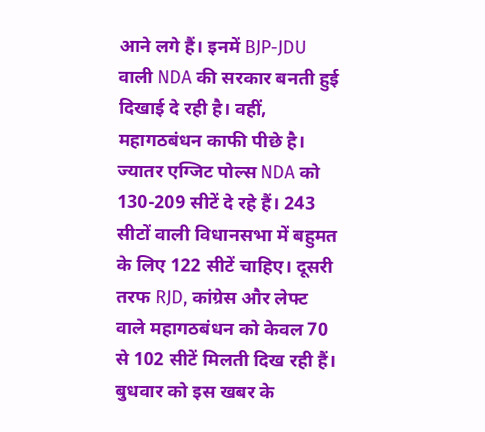आने लगे हैं। इनमें BJP-JDU वाली NDA की सरकार बनती हुई दिखाई दे रही है। वहीं, महागठबंधन काफी पीछे है। ज्यातर एग्जिट पोल्स NDA को 130-209 सीटें दे रहे हैं। 243 सीटों वाली विधानसभा में बहुमत के लिए 122 सीटें चाहिए। दूसरी तरफ RJD, कांग्रेस और लेफ्ट वाले महागठबंधन को केवल 70 से 102 सीटें मिलती दिख रही हैं। बुधवार को इस खबर के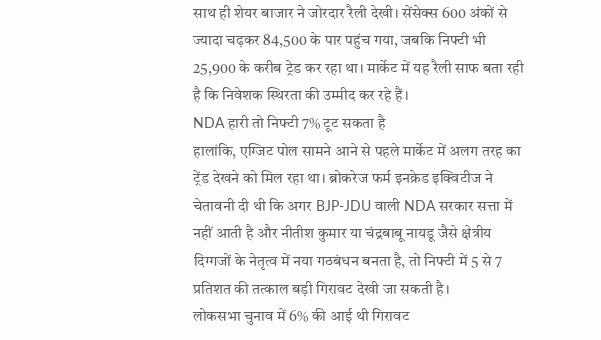साथ ही शेयर बाजार ने जोरदार रैली देखी। सेंसेक्स 600 अंकों से ज्यादा चढ़कर 84,500 के पार पहुंच गया, जबकि निफ्टी भी 25,900 के करीब ट्रेड कर रहा था। मार्केट में यह रैली साफ बता रही है कि निवेशक स्थिरता की उम्मीद कर रहे हैं।
NDA हारी तो निफ्टी 7% टूट सकता है
हालांकि, एग्जिट पोल सामने आने से पहले मार्केट में अलग तरह का ट्रेंड देखने को मिल रहा था। ब्रोकरेज फर्म इनक्रेड इक्विटीज ने चेतावनी दी थी कि अगर BJP-JDU वाली NDA सरकार सत्ता में नहीं आती है और नीतीश कुमार या चंद्रबाबू नायडू जैसे क्षेत्रीय दिग्गजों के नेतृत्व में नया गठबंधन बनता है, तो निफ्टी में 5 से 7 प्रतिशत की तत्काल बड़ी गिरावट देखी जा सकती है।
लोकसभा चुनाव में 6% की आई थी गिरावट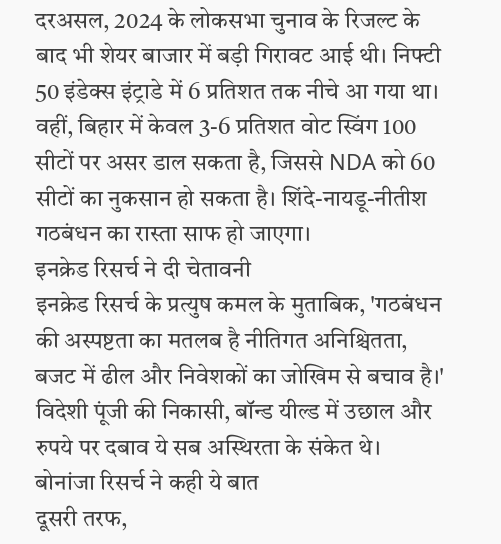दरअसल, 2024 के लोकसभा चुनाव के रिजल्ट के बाद भी शेयर बाजार में बड़ी गिरावट आई थी। निफ्टी 50 इंडेक्स इंट्राडे में 6 प्रतिशत तक नीचे आ गया था। वहीं, बिहार में केवल 3-6 प्रतिशत वोट स्विंग 100 सीटों पर असर डाल सकता है, जिससे NDA को 60 सीटों का नुकसान हो सकता है। शिंदे-नायडू-नीतीश गठबंधन का रास्ता साफ हो जाएगा।
इनक्रेड रिसर्च ने दी चेतावनी
इनक्रेड रिसर्च के प्रत्युष कमल के मुताबिक, 'गठबंधन की अस्पष्टता का मतलब है नीतिगत अनिश्चितता, बजट में ढील और निवेशकों का जोखिम से बचाव है।' विदेशी पूंजी की निकासी, बॉन्ड यील्ड में उछाल और रुपये पर दबाव ये सब अस्थिरता के संकेत थे।
बोनांजा रिसर्च ने कही ये बात
दूसरी तरफ,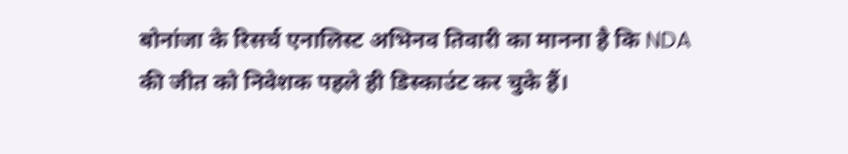बोनांजा के रिसर्च एनालिस्ट अभिनव तिवारी का मानना है कि NDA की जीत को निवेशक पहले ही डिस्काउंट कर चुके हैं।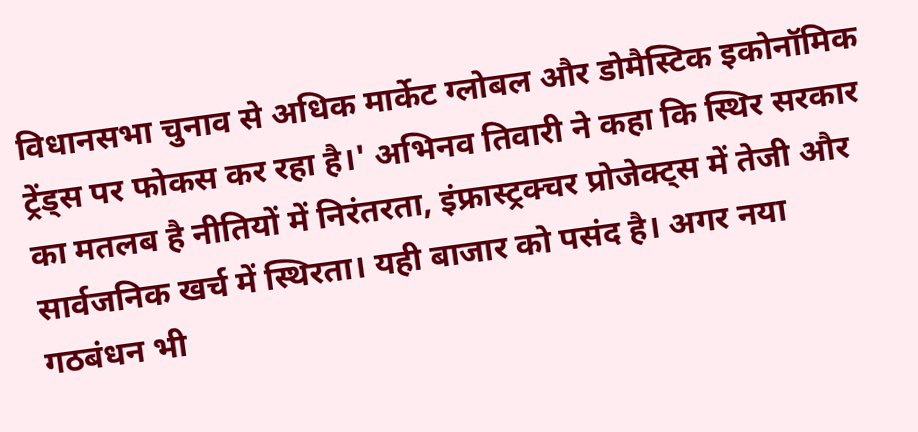विधानसभा चुनाव से अधिक मार्केट ग्लोबल और डोमैस्टिक इकोनॉमिक ट्रेंड्स पर फोकस कर रहा है।' अभिनव तिवारी ने कहा कि स्थिर सरकार का मतलब है नीतियों में निरंतरता, इंफ्रास्ट्रक्चर प्रोजेक्ट्स में तेजी और सार्वजनिक खर्च में स्थिरता। यही बाजार को पसंद है। अगर नया गठबंधन भी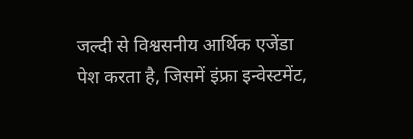जल्दी से विश्वसनीय आर्थिक एजेंडा पेश करता है, जिसमें इंफ्रा इन्वेस्टमेंट,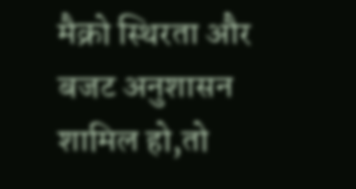मैक्रो स्थिरता और बजट अनुशासन शामिल हो,तो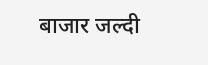बाजार जल्दी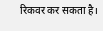रिकवर कर सकता है।